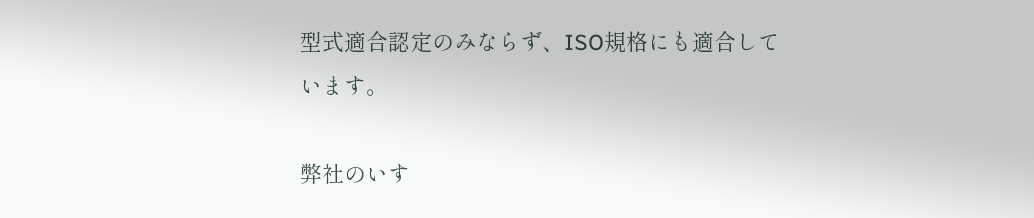型式適合認定のみならず、ISO規格にも適合しています。

弊社のいす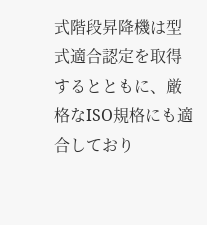式階段昇降機は型式適合認定を取得するとともに、厳格なISO規格にも適合しており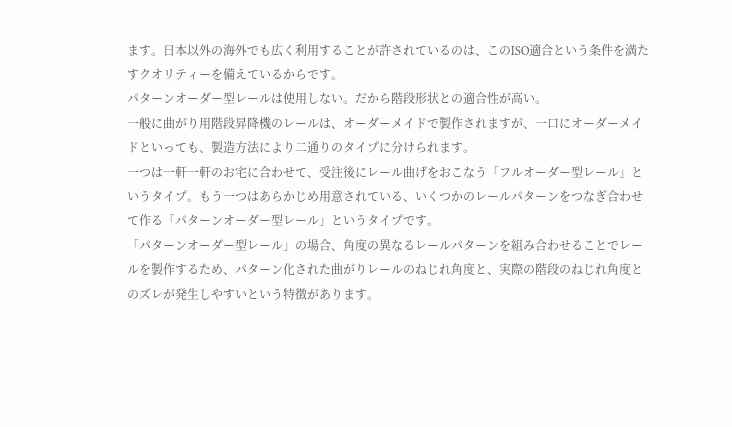ます。日本以外の海外でも広く利用することが許されているのは、このISO適合という条件を満たすクオリティーを備えているからです。
パターンオーダー型レールは使用しない。だから階段形状との適合性が高い。
一般に曲がり用階段昇降機のレールは、オーダーメイドで製作されますが、一口にオーダーメイドといっても、製造方法により二通りのタイプに分けられます。
一つは一軒一軒のお宅に合わせて、受注後にレール曲げをおこなう「フルオーダー型レール」というタイプ。もう一つはあらかじめ用意されている、いくつかのレールパターンをつなぎ合わせて作る「パターンオーダー型レール」というタイプです。
「パターンオーダー型レール」の場合、角度の異なるレールパターンを組み合わせることでレールを製作するため、パターン化された曲がりレールのねじれ角度と、実際の階段のねじれ角度とのズレが発生しやすいという特徴があります。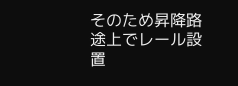そのため昇降路途上でレール設置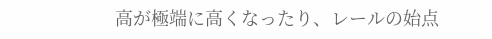高が極端に高くなったり、レールの始点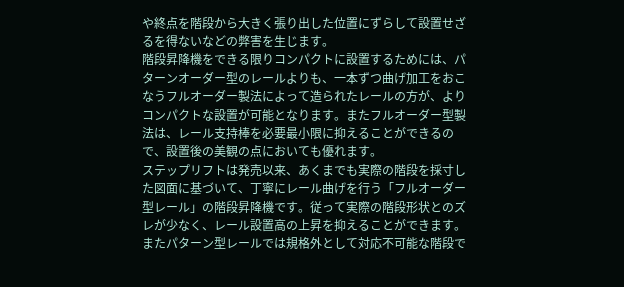や終点を階段から大きく張り出した位置にずらして設置せざるを得ないなどの弊害を生じます。
階段昇降機をできる限りコンパクトに設置するためには、パターンオーダー型のレールよりも、一本ずつ曲げ加工をおこなうフルオーダー製法によって造られたレールの方が、よりコンパクトな設置が可能となります。またフルオーダー型製法は、レール支持棒を必要最小限に抑えることができるので、設置後の美観の点においても優れます。
ステップリフトは発売以来、あくまでも実際の階段を採寸した図面に基づいて、丁寧にレール曲げを行う「フルオーダー型レール」の階段昇降機です。従って実際の階段形状とのズレが少なく、レール設置高の上昇を抑えることができます。またパターン型レールでは規格外として対応不可能な階段で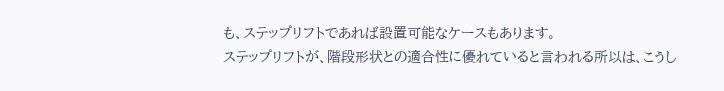も、ステップリフトであれば設置可能なケースもあります。
ステップリフトが、階段形状との適合性に優れていると言われる所以は、こうし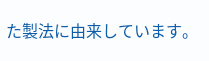た製法に由来しています。